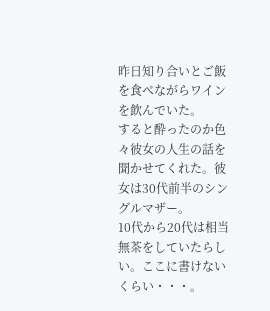昨日知り合いとご飯を食べながらワインを飲んでいた。
すると酔ったのか色々彼女の人生の話を聞かせてくれた。彼女は30代前半のシングルマザー。
10代から20代は相当無茶をしていたらしい。ここに書けないくらい・・・。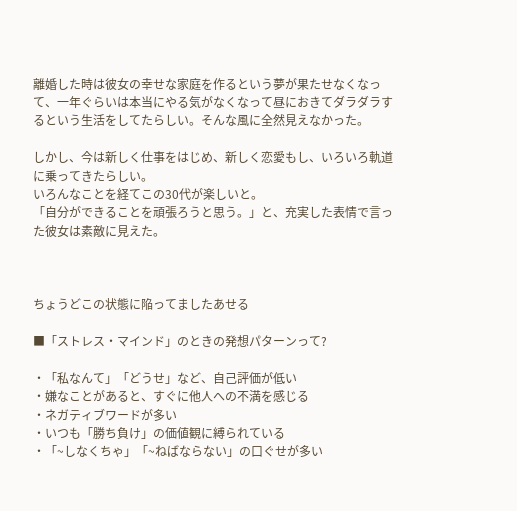離婚した時は彼女の幸せな家庭を作るという夢が果たせなくなって、一年ぐらいは本当にやる気がなくなって昼におきてダラダラするという生活をしてたらしい。そんな風に全然見えなかった。

しかし、今は新しく仕事をはじめ、新しく恋愛もし、いろいろ軌道に乗ってきたらしい。
いろんなことを経てこの30代が楽しいと。
「自分ができることを頑張ろうと思う。」と、充実した表情で言った彼女は素敵に見えた。



ちょうどこの状態に陥ってましたあせる

■「ストレス・マインド」のときの発想パターンって?

・「私なんて」「どうせ」など、自己評価が低い
・嫌なことがあると、すぐに他人への不満を感じる
・ネガティブワードが多い
・いつも「勝ち負け」の価値観に縛られている
・「~しなくちゃ」「~ねばならない」の口ぐせが多い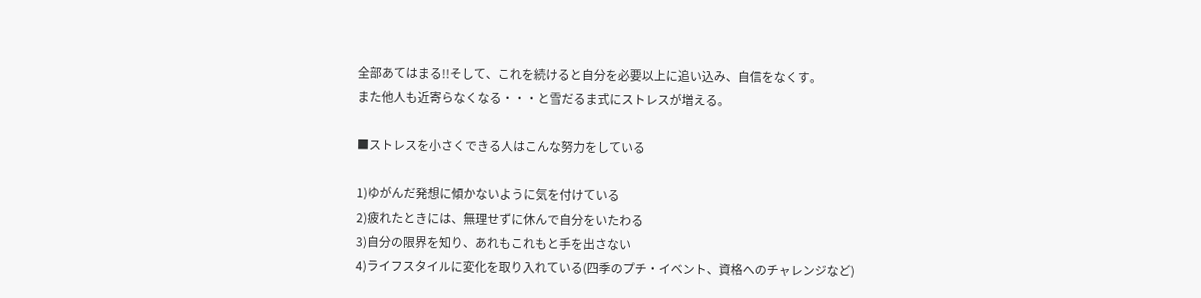全部あてはまる!!そして、これを続けると自分を必要以上に追い込み、自信をなくす。
また他人も近寄らなくなる・・・と雪だるま式にストレスが増える。

■ストレスを小さくできる人はこんな努力をしている

1)ゆがんだ発想に傾かないように気を付けている
2)疲れたときには、無理せずに休んで自分をいたわる
3)自分の限界を知り、あれもこれもと手を出さない
4)ライフスタイルに変化を取り入れている(四季のプチ・イベント、資格へのチャレンジなど)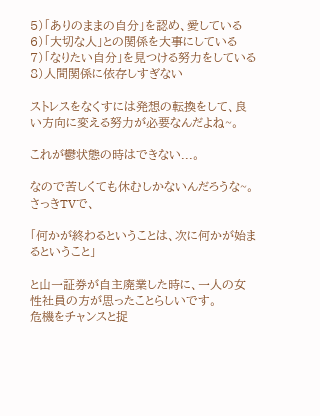5)「ありのままの自分」を認め、愛している
6)「大切な人」との関係を大事にしている
7)「なりたい自分」を見つける努力をしている
8)人間関係に依存しすぎない

ストレスをなくすには発想の転換をして、良い方向に変える努力が必要なんだよね~。

これが鬱状態の時はできない...。

なので苦しくても休むしかないんだろうな~。
さっきTVで、

「何かが終わるということは、次に何かが始まるということ」

と山一証券が自主廃業した時に、一人の女性社員の方が思ったことらしいです。
危機をチャンスと捉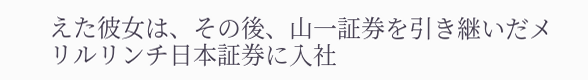えた彼女は、その後、山一証券を引き継いだメリルリンチ日本証券に入社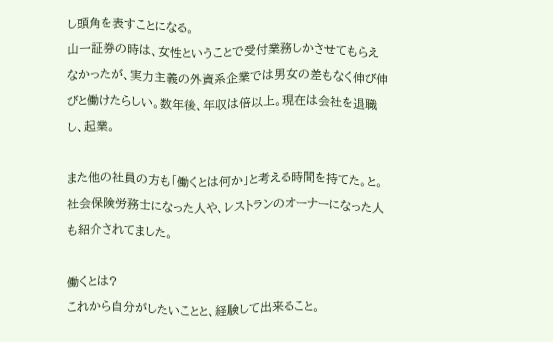し頭角を表すことになる。
山一証券の時は、女性ということで受付業務しかさせてもらえなかったが、実力主義の外資系企業では男女の差もなく伸び伸びと働けたらしい。数年後、年収は倍以上。現在は会社を退職し、起業。

また他の社員の方も「働くとは何か」と考える時間を持てた。と。
社会保険労務士になった人や、レストランのオーナーになった人も紹介されてました。

働くとは?
これから自分がしたいことと、経験して出来ること。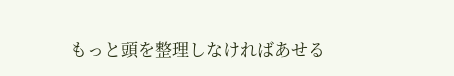もっと頭を整理しなければあせる